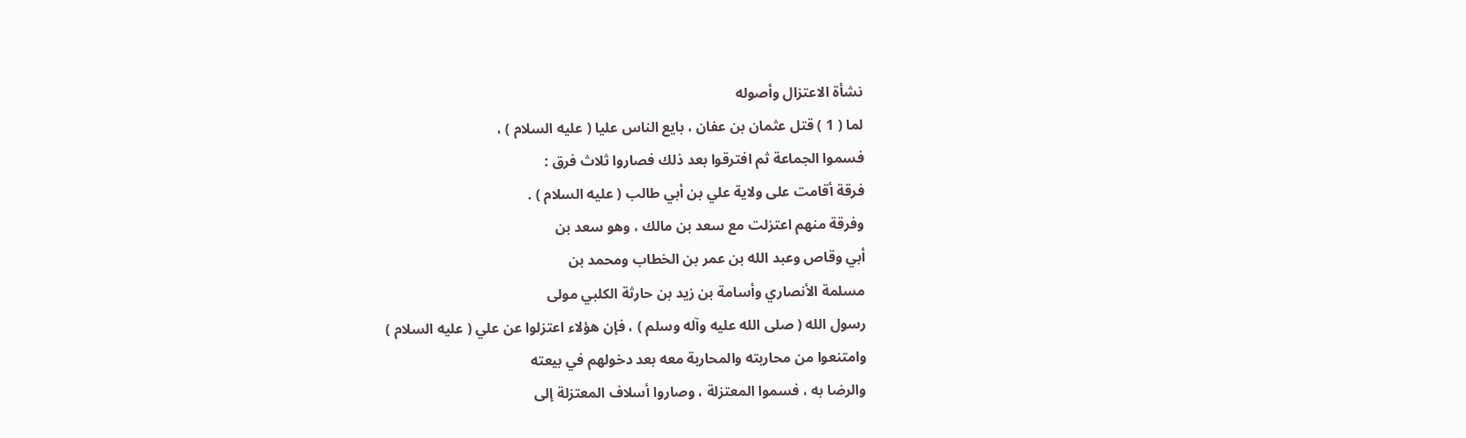نشأة الاعتزال وأصوله
لما ( 1 ) قتل عثمان بن عفان ، بايع الناس عليا ( عليه السلام ) ،
فسموا الجماعة ثم افترقوا بعد ذلك فصاروا ثلاث فرق :
فرقة أقامت على ولاية علي بن أبي طالب ( عليه السلام ) .
وفرقة منهم اعتزلت مع سعد بن مالك ، وهو سعد بن
أبي وقاص وعبد الله بن عمر بن الخطاب ومحمد بن
مسلمة الأنصاري وأسامة بن زيد بن حارثة الكلبي مولى
رسول الله ( صلى الله عليه وآله وسلم ) ، فإن هؤلاء اعتزلوا عن علي ( عليه السلام )
وامتنعوا من محاربته والمحاربة معه بعد دخولهم في بيعته
والرضا به ، فسموا المعتزلة ، وصاروا أسلاف المعتزلة إلى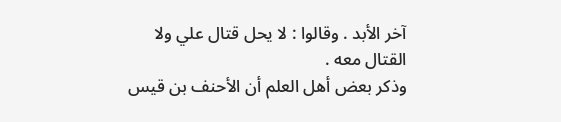آخر الأبد . وقالوا : لا يحل قتال علي ولا القتال معه .
وذكر بعض أهل العلم أن الأحنف بن قيس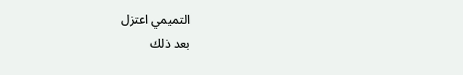التميمي اعتزل
بعد ذلك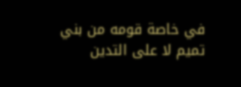في خاصة قومه من بني تميم لا على التدين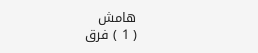هامش
( 1 ) فرق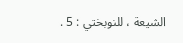الشيعة ، للنوبختي : 5 .